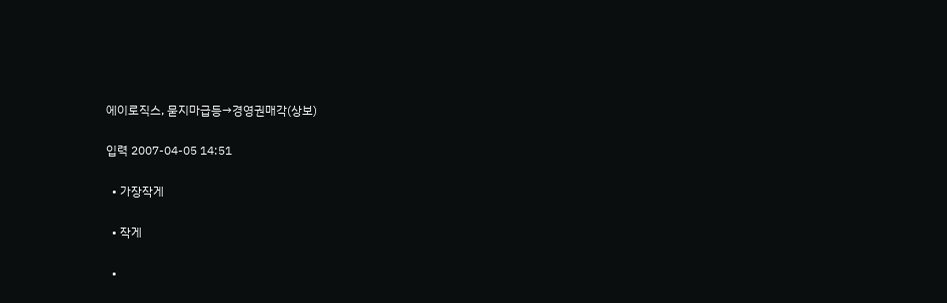에이로직스, 묻지마급등→경영권매각(상보)

입력 2007-04-05 14:51

  • 가장작게

  • 작게

  •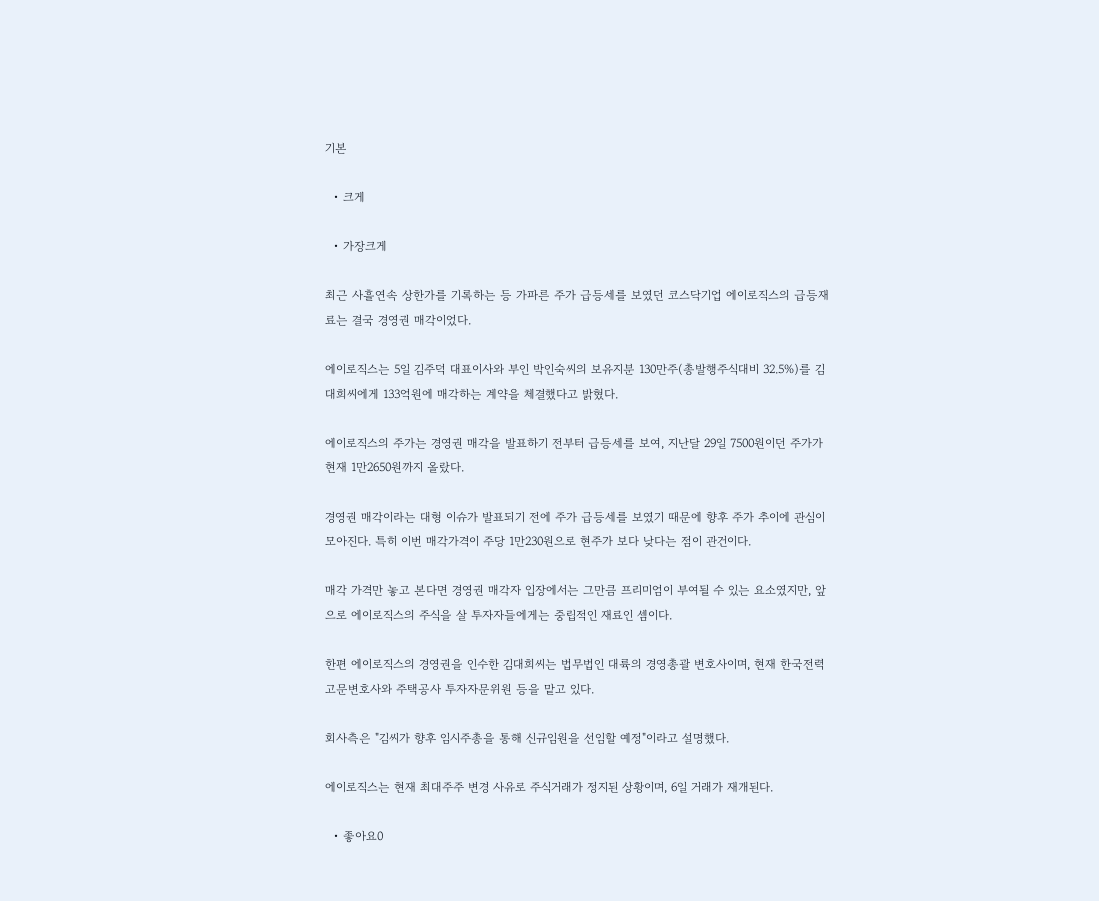기본

  • 크게

  • 가장크게

최근 사흘연속 상한가를 기록하는 등 가파른 주가 급등세를 보였던 코스닥기업 에이로직스의 급등재료는 결국 경영권 매각이었다.

에이로직스는 5일 김주덕 대표이사와 부인 박인숙씨의 보유지분 130만주(총발행주식대비 32.5%)를 김대희씨에게 133억원에 매각하는 계약을 체결했다고 밝혔다.

에이로직스의 주가는 경영권 매각을 발표하기 전부터 급등세를 보여, 지난달 29일 7500원이던 주가가 현재 1만2650원까지 올랐다.

경영권 매각이라는 대형 이슈가 발표되기 전에 주가 급등세를 보였기 때문에 향후 주가 추이에 관심이 모아진다. 특히 이번 매각가격이 주당 1만230원으로 현주가 보다 낮다는 점이 관건이다.

매각 가격만 놓고 본다면 경영권 매각자 입장에서는 그만큼 프리미엄이 부여될 수 있는 요소였지만, 앞으로 에이로직스의 주식을 살 투자자들에게는 중립적인 재료인 셈이다.

한편 에이로직스의 경영권을 인수한 김대희씨는 법무법인 대륙의 경영총괄 변호사이며, 현재 한국전력 고문변호사와 주택공사 투자자문위원 등을 맡고 있다.

회사측은 "김씨가 향후 임시주총을 통해 신규임원을 선임할 예정"이라고 설명했다.

에이로직스는 현재 최대주주 변경 사유로 주식거래가 정지된 상황이며, 6일 거래가 재개된다.

  • 좋아요0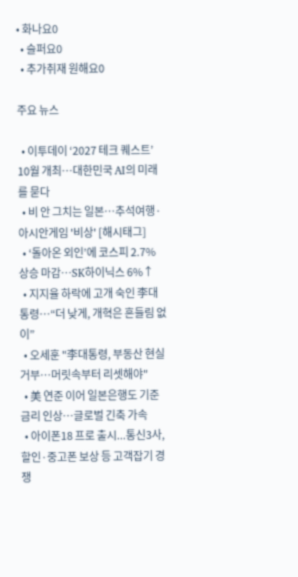• 화나요0
  • 슬퍼요0
  • 추가취재 원해요0

주요 뉴스

  • 이투데이 ‘2027 테크 퀘스트’ 10월 개최⋯대한민국 AI의 미래를 묻다
  • 비 안 그치는 일본…추석여행·아시안게임 '비상' [해시태그]
  • ‘돌아온 외인’에 코스피 2.7% 상승 마감⋯SK하이닉스 6%↑
  • 지지율 하락에 고개 숙인 李대통령⋯“더 낮게, 개혁은 흔들림 없이”
  • 오세훈 "李대통령, 부동산 현실 거부⋯머릿속부터 리셋해야"
  • 美 연준 이어 일본은행도 기준금리 인상⋯글로벌 긴축 가속
  • 아이폰18 프로 출시...통신3사, 할인·중고폰 보상 등 고객잡기 경쟁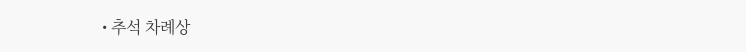• 추석 차례상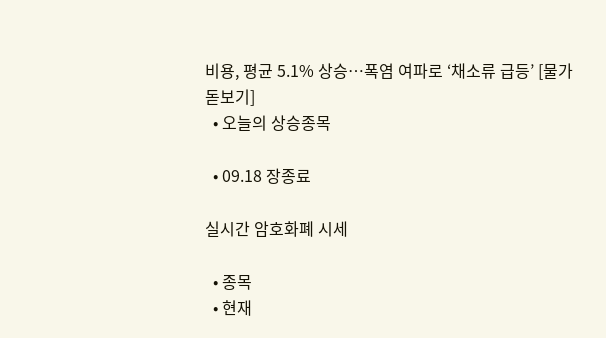비용, 평균 5.1% 상승…폭염 여파로 ‘채소류 급등’ [물가 돋보기]
  • 오늘의 상승종목

  • 09.18 장종료

실시간 암호화폐 시세

  • 종목
  • 현재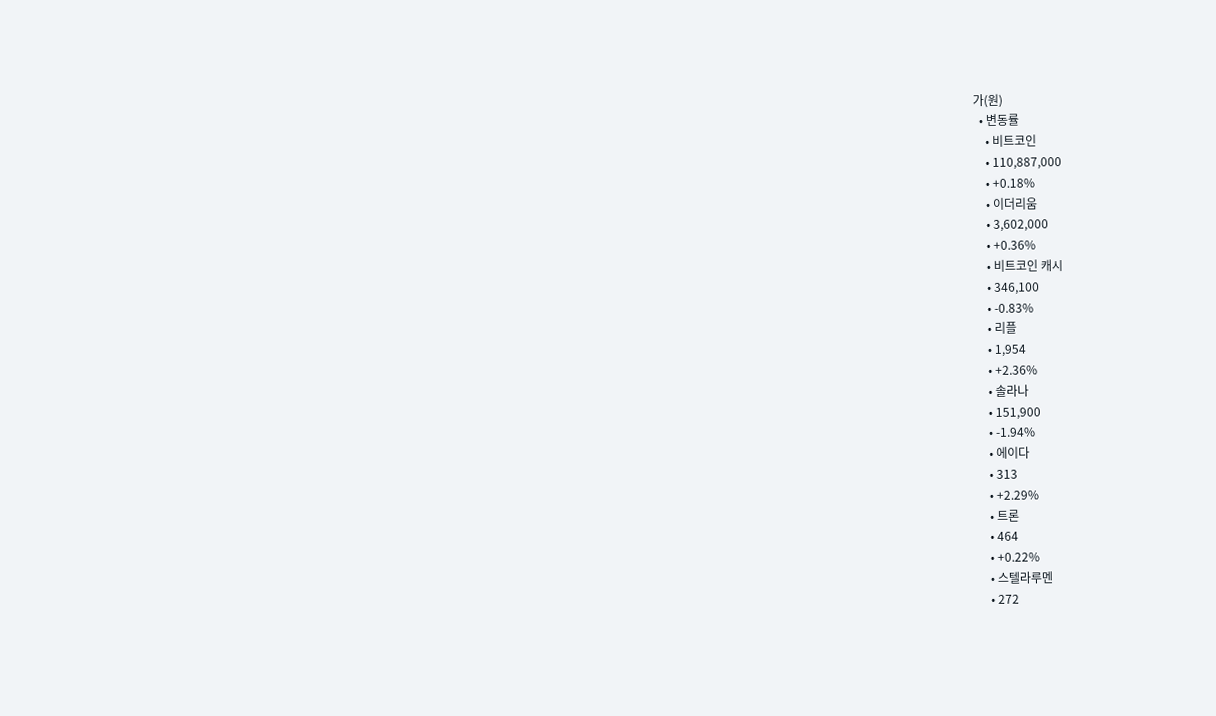가(원)
  • 변동률
    • 비트코인
    • 110,887,000
    • +0.18%
    • 이더리움
    • 3,602,000
    • +0.36%
    • 비트코인 캐시
    • 346,100
    • -0.83%
    • 리플
    • 1,954
    • +2.36%
    • 솔라나
    • 151,900
    • -1.94%
    • 에이다
    • 313
    • +2.29%
    • 트론
    • 464
    • +0.22%
    • 스텔라루멘
    • 272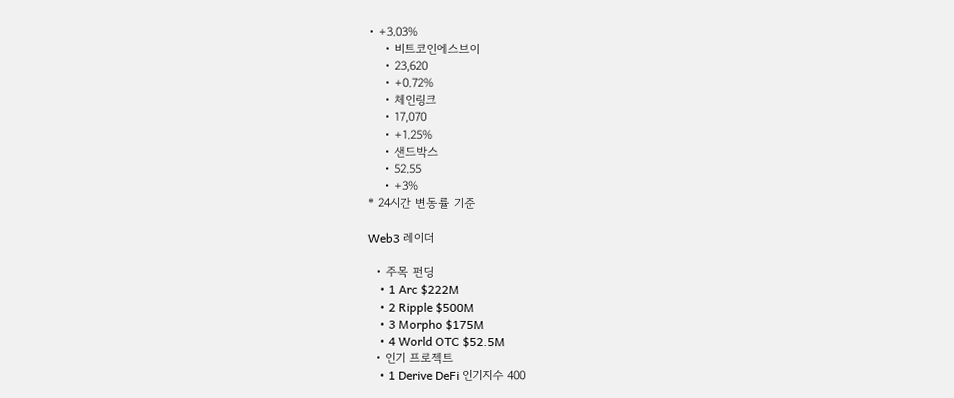• +3.03%
    • 비트코인에스브이
    • 23,620
    • +0.72%
    • 체인링크
    • 17,070
    • +1.25%
    • 샌드박스
    • 52.55
    • +3%
* 24시간 변동률 기준

Web3 레이더

  • 주목 펀딩
    • 1 Arc $222M
    • 2 Ripple $500M
    • 3 Morpho $175M
    • 4 World OTC $52.5M
  • 인기 프로젝트
    • 1 Derive DeFi 인기지수 400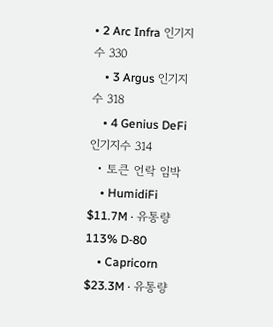• 2 Arc Infra 인기지수 330
    • 3 Argus 인기지수 318
    • 4 Genius DeFi 인기지수 314
  • 토큰 언락 임박
    • HumidiFi $11.7M · 유통량 113% D-80
    • Capricorn $23.3M · 유통량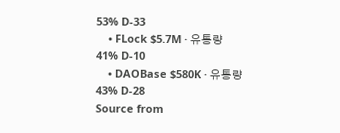53% D-33
    • FLock $5.7M · 유통량 41% D-10
    • DAOBase $580K · 유통량 43% D-28
Source from